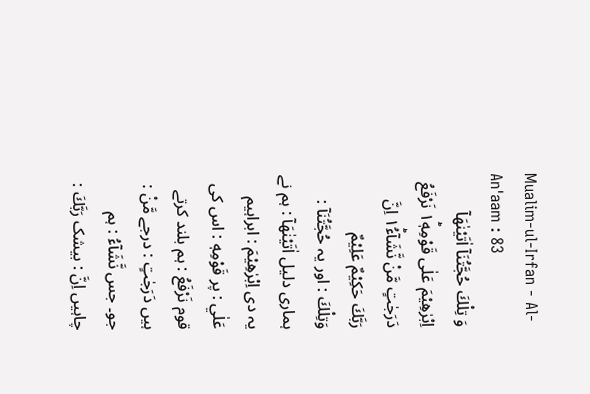Mualim-ul-Irfan - Al-An'aam : 83
وَ تِلْكَ حُجَّتُنَاۤ اٰتَیْنٰهَاۤ اِبْرٰهِیْمَ عَلٰى قَوْمِهٖ١ؕ نَرْفَعُ دَرَجٰتٍ مَّنْ نَّشَآءُ١ؕ اِنَّ رَبَّكَ حَكِیْمٌ عَلِیْمٌ
وَتِلْكَ : اور یہ حُجَّتُنَآ : ہماری دلیل اٰتَيْنٰهَآ : ہم نے یہ دی اِبْرٰهِيْمَ : ابراہیم عَلٰي : پر قَوْمِهٖ : اس کی قوم نَرْفَعُ : ہم بلند کرتے ہیں دَرَجٰتٍ : درجے مَّنْ : جو۔ جس نَّشَآءُ : ہم چاہیں اِنَّ : بیشک رَبَّكَ :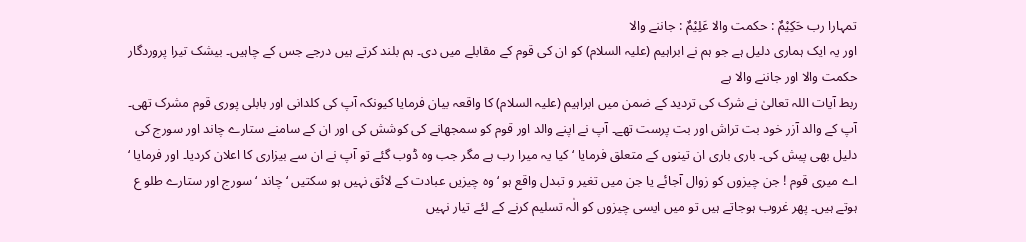تمہارا رب حَكِيْمٌ : حکمت والا عَلِيْمٌ : جاننے والا
اور یہ ایک ہماری دلیل ہے جو ہم نے ابراہیم (علیہ السلام) کو ان کی قوم کے مقابلے میں دی۔ ہم بلند کرتے ہیں درجے جس کے چاہیں۔ بیشک تیرا پروردگار حکمت والا اور جاننے والا ہے
ربط آیات اللہ تعالیٰ نے شرک کی تردید کے ضمن میں ابراہیم (علیہ السلام) کا واقعہ بیان فرمایا کیونکہ آپ کی کلدانی اور بابلی پوری قوم مشرک تھی۔ آپ کے والد آزر خود بت تراش اور بت پرست تھے۔ آپ نے اپنے والد اور قوم کو سمجھانے کی کوشش کی اور ان کے سامنے ستارے چاند اور سورج کی دلیل بھی پیش کی۔ باری باری ان تینوں کے متعلق فرمایا ‘ کیا یہ میرا رب ہے مگر جب وہ ڈوب گئے تو آپ نے ان سے بیزاری کا اعلان کردیا۔ اور فرمایا ‘ اے میری قوم ! جن چیزوں کو زوال آجائے یا جن میں تغیر و تبدل واقع ہو ‘ وہ چیزیں عبادت کے لائق نہیں ہو سکتیں ‘ چاند ‘ سورج اور ستارے طلو ع ہوتے ہیں۔ پھر غروب ہوجاتے ہیں تو میں ایسی چیزوں کو الٰہ تسلیم کرنے کے لئے تیار نہیں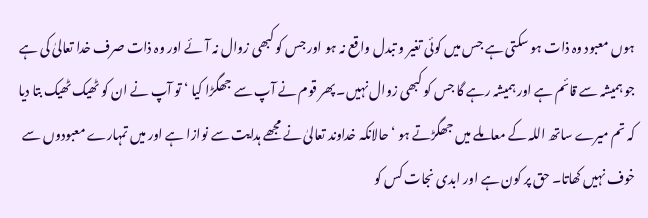ہوں معبود وہ ذات ہو سکتی ہے جس میں کوئی تغیر و تبدل واقع نہ ہو اور جس کو کبھی زوال نہ آئے اور وہ ذات صرف خدا تعالیٰ کی ہے جو ہمیشہ سے قائم ہے اور ہمیشہ رہے گا جس کو کبھی زوال نہیں۔ پھر قوم نے آپ سے جھگڑا کیا ‘ تو آپ نے ان کو ٹھیک ٹھیک بتا دیا کہ تم میرے ساتھ اللہ کے معاملے میں جھگڑتے ہو ‘ حالانکہ خداوند تعالیٰ نے مجھے ہدایت سے نوازا ہے اور میں تمہارے معبودوں سے خوف نہیں کھاتا۔ حق پر کون ہے اور ابدی نجات کس کو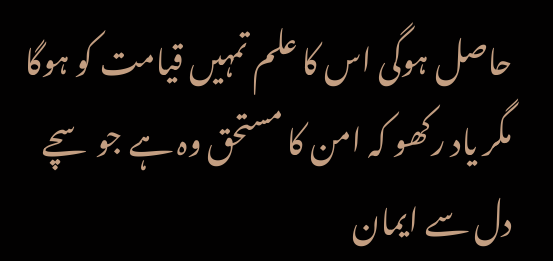حاصل ہوگی اس کا علم تمہیں قیامت کو ہوگا مگر یاد رکھو کہ امن کا مستحق وہ ہے جو سچے دل سے ایمان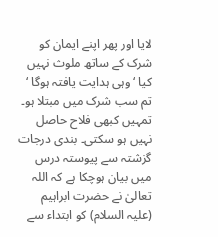لایا اور پھر اپنے ایمان کو شرک کے ساتھ ملوث نہیں کیا ‘ وہی ہدایت یافتہ ہوگا ‘ تم سب شرک میں مبتلا ہو۔ تمہیں کبھی فلاح حاصل نہیں ہو سکتی۔ بندی درجات گزشتہ سے پیوستہ درس میں بیان ہوچکا ہے کہ اللہ تعالیٰ نے حضرت ابراہیم (علیہ السلام) کو ابتداء سے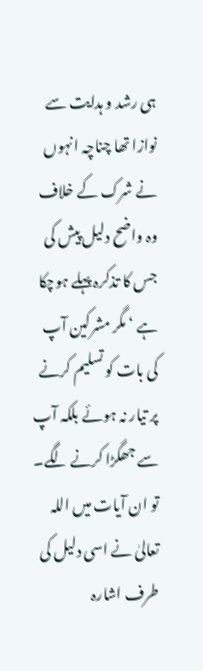ہی رشد و ہدایت سے نوازا تھا چناچہ انہوں نے شرک کے خلاف وہ واضح دلیل پیش کی جس کا تذکرہ پہلے ہوچکا ہے ‘ مگر مشرکین آپ کی بات کو تسلیم کرنے پر تیار نہ ہوئے بلکہ آپ سے جھگڑا کرنے لگے۔ تو ان آیات میں اللہ تعالیٰ نے اسی دلیل کی طرف اشارہ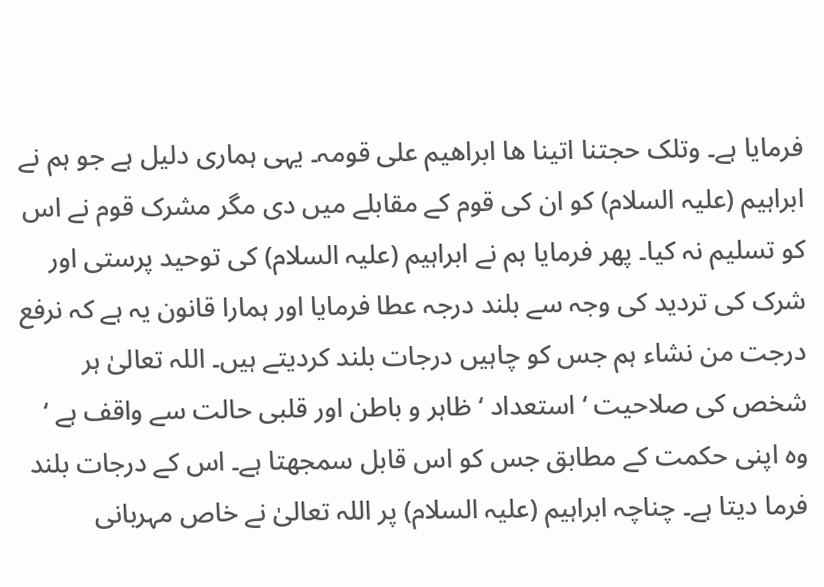فرمایا ہے۔ وتلک حجتنا اتینا ھا ابراھیم علی قومہ۔ یہی ہماری دلیل ہے جو ہم نے ابراہیم (علیہ السلام) کو ان کی قوم کے مقابلے میں دی مگر مشرک قوم نے اس کو تسلیم نہ کیا۔ پھر فرمایا ہم نے ابراہیم (علیہ السلام) کی توحید پرستی اور شرک کی تردید کی وجہ سے بلند درجہ عطا فرمایا اور ہمارا قانون یہ ہے کہ نرفع درجت من نشاء ہم جس کو چاہیں درجات بلند کردیتے ہیں۔ اللہ تعالیٰ ہر شخص کی صلاحیت ‘ استعداد ‘ ظاہر و باطن اور قلبی حالت سے واقف ہے ‘ وہ اپنی حکمت کے مطابق جس کو اس قابل سمجھتا ہے۔ اس کے درجات بلند فرما دیتا ہے۔ چناچہ ابراہیم (علیہ السلام) پر اللہ تعالیٰ نے خاص مہربانی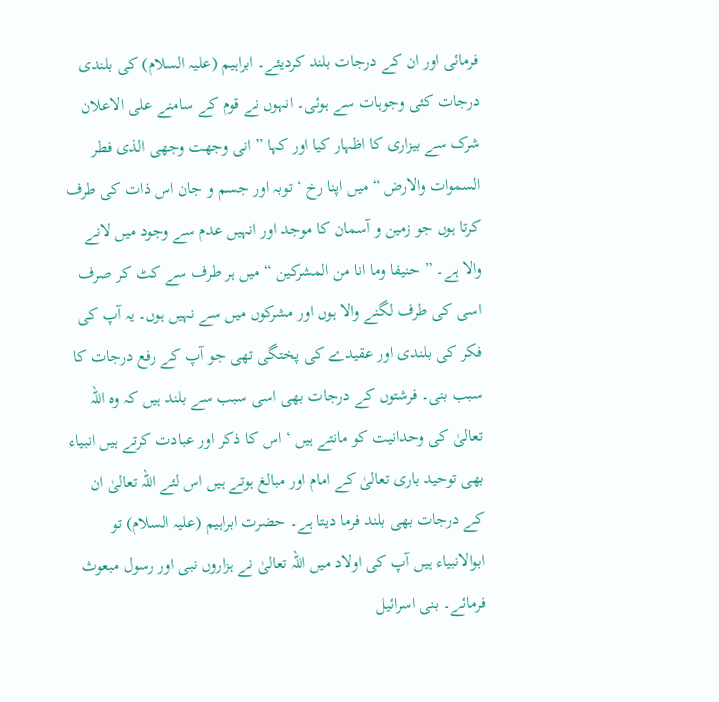فرمائی اور ان کے درجات بلند کردیئے۔ ابراہیم (علیہ السلام) کی بلندی درجات کئی وجوہات سے ہوئی۔ انہوں نے قوم کے سامنے علی الاعلان شرک سے بیزاری کا اظہار کیا اور کہا ” انی وجھت وجھی الذی فطر السموات والارض “ میں اپنا رخ ‘ توبہ اور جسم و جان اس ذات کی طرف کرتا ہوں جو زمین و آسمان کا موجد اور انہیں عدم سے وجود میں لانے والا ہے۔ ” حنیفا وما انا من المشرکین “ میں ہر طرف سے کٹ کر صرف اسی کی طرف لگنے والا ہوں اور مشرکوں میں سے نہیں ہوں۔ یہ آپ کی فکر کی بلندی اور عقیدے کی پختگی تھی جو آپ کے رفع درجات کا سبب بنی۔ فرشتوں کے درجات بھی اسی سبب سے بلند ہیں کہ وہ اللہ تعالیٰ کی وحدانیت کو مانتے ہیں ‘ اس کا ذکر اور عبادت کرتے ہیں انبیاء بھی توحید باری تعالیٰ کے امام اور مبالغ ہوتے ہیں اس لئے اللہ تعالیٰ ان کے درجات بھی بلند فرما دیتا ہے۔ حضرت ابراہیم (علیہ السلام) تو ابوالانبیاء ہیں آپ کی اولاد میں اللہ تعالیٰ نے ہزاروں نبی اور رسول مبعوث فرمائے۔ بنی اسرائیل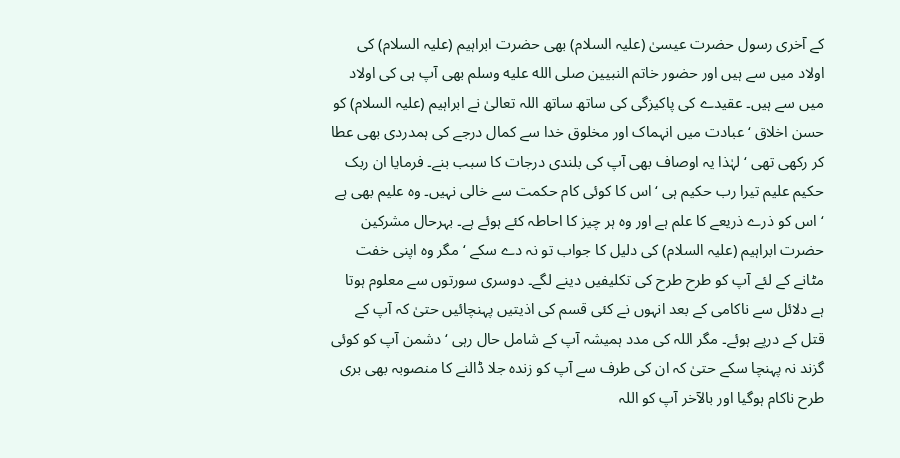کے آخری رسول حضرت عیسیٰ (علیہ السلام) بھی حضرت ابراہیم (علیہ السلام) کی اولاد میں سے ہیں اور حضور خاتم النبیین صلى الله عليه وسلم بھی آپ ہی کی اولاد میں سے ہیں۔ عقیدے کی پاکیزگی کی ساتھ ساتھ اللہ تعالیٰ نے ابراہیم (علیہ السلام) کو حسن اخلاق ‘ عبادت میں انہماک اور مخلوق خدا سے کمال درجے کی ہمدردی بھی عطا کر رکھی تھی ‘ لہٰذا یہ اوصاف بھی آپ کی بلندی درجات کا سبب بنے۔ فرمایا ان ربک حکیم علیم تیرا رب حکیم ہی ‘ اس کا کوئی کام حکمت سے خالی نہیں۔ وہ علیم بھی ہے ‘ اس کو ذرے ذریعے کا علم ہے اور وہ ہر چیز کا احاطہ کئے ہوئے ہے۔ بہرحال مشرکین حضرت ابراہیم (علیہ السلام) کی دلیل کا جواب تو نہ دے سکے ‘ مگر وہ اپنی خفت مٹانے کے لئے آپ کو طرح طرح کی تکلیفیں دینے لگے۔ دوسری سورتوں سے معلوم ہوتا ہے دلائل سے ناکامی کے بعد انہوں نے کئی قسم کی اذیتیں پہنچائیں حتیٰ کہ آپ کے قتل کے درپے ہوئے۔ مگر اللہ کی مدد ہمیشہ آپ کے شامل حال رہی ‘ دشمن آپ کو کوئی گزند نہ پہنچا سکے حتیٰ کہ ان کی طرف سے آپ کو زندہ جلا ڈالنے کا منصوبہ بھی بری طرح ناکام ہوگیا اور بالآخر آپ کو اللہ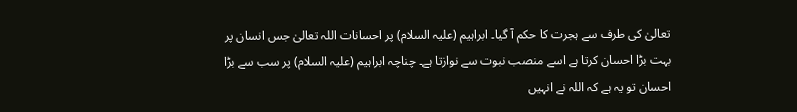تعالیٰ کی طرف سے ہجرت کا حکم آ گیا۔ ابراہیم (علیہ السلام) پر احسانات اللہ تعالیٰ جس انسان پر بہت بڑا احسان کرتا ہے اسے منصب نبوت سے نوازتا ہے۔ چناچہ ابراہیم (علیہ السلام) پر سب سے بڑا احسان تو یہ ہے کہ اللہ نے انہیں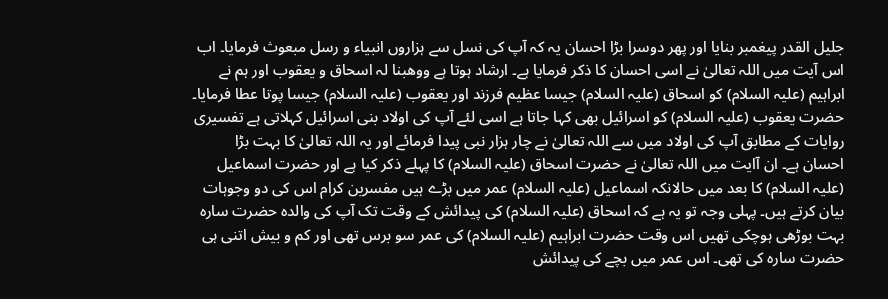جلیل القدر پیغمبر بنایا اور پھر دوسرا بڑا احسان یہ کہ آپ کی نسل سے ہزاروں انبیاء و رسل مبعوث فرمایا۔ اب اس آیت میں اللہ تعالیٰ نے اسی احسان کا ذکر فرمایا ہے۔ ارشاد ہوتا ہے ووھبنا لہ اسحاق و یعقوب اور ہم نے ابراہیم (علیہ السلام) کو اسحاق (علیہ السلام) جیسا عظیم فرزند اور یعقوب (علیہ السلام) جیسا پوتا عطا فرمایا۔ حضرت یعقوب (علیہ السلام) کو اسرائیل بھی کہا جاتا ہے اسی لئے آپ کی اولاد بنی اسرائیل کہلاتی ہے تفسیری روایات کے مطابق آپ کی اولاد میں سے اللہ تعالیٰ نے چار ہزار نبی پیدا فرمائے اور یہ اللہ تعالیٰ کا بہت بڑا احسان ہے۔ ان آایت میں اللہ تعالیٰ نے حضرت اسحاق (علیہ السلام) کا پہلے ذکر کیا ہے اور حضرت اسماعیل (علیہ السلام) کا بعد میں حالانکہ اسماعیل (علیہ السلام) عمر میں بڑے ہیں مفسرین کرام اس کی دو وجوہات بیان کرتے ہیں۔ پہلی وجہ تو یہ ہے کہ اسحاق (علیہ السلام) کی پیدائش کے وقت تک آپ کی والدہ حضرت سارہ بہت بوڑھی ہوچکی تھیں اس وقت حضرت ابراہیم (علیہ السلام) کی عمر سو برس تھی اور کم و بیش اتنی ہی حضرت سارہ کی تھی۔ اس عمر میں بچے کی پیدائش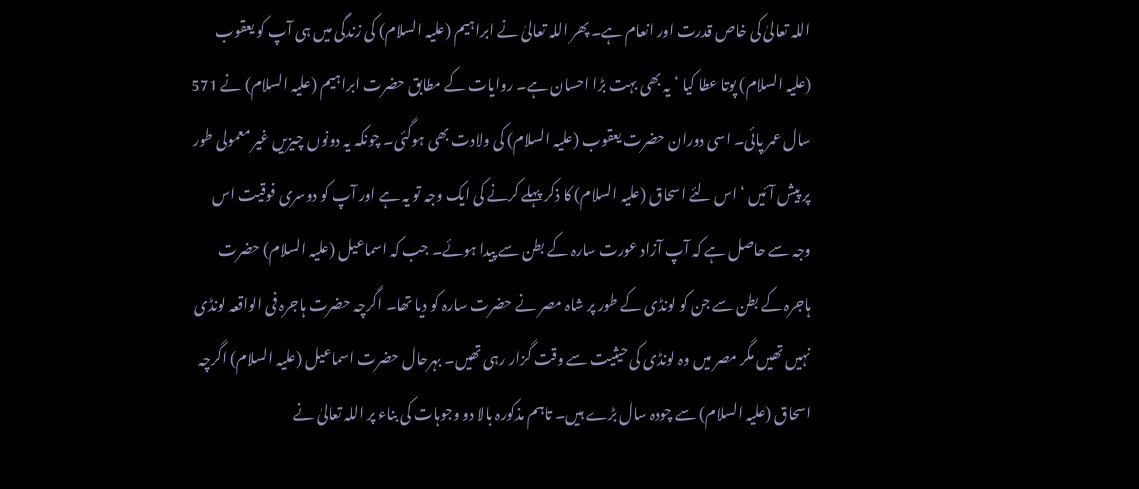اللہ تعالیٰ کی خاص قدرت اور انعام ہے۔ پھر اللہ تعالیٰ نے ابراہیم (علیہ السلام) کی زندگی میں ہی آپ کو یعقوب (علیہ السلام) پوتا عطا کیا ‘ یہ بھی بہت بڑا احسان ہے۔ روایات کے مطابق حضرت ابراہیم (علیہ السلام) نے 571 سال عمر پائی۔ اسی دوران حضرت یعقوب (علیہ السلام) کی ولادت بھی ہوگئی۔ چونکہ یہ دونوں چیزیں غیر معمولی طور پر پیش آئیں ‘ اس لئے اسحاق (علیہ السلام) کا ذکر پہلے کرنے کی ایک وجہ تو یہ ہے اور آپ کو دوسری فوقیت اس وجہ سے حاصل ہے کہ آپ آزاد عورت سارہ کے بطن سے پیدا ہوئے۔ جب کہ اسماعیل (علیہ السلام) حضرت ہاجرہ کے بطن سے جن کو لونڈی کے طور پر شاہ مصر نے حضرت سارہ کو دیا تھا۔ اگرچہ حضرت ہاجرہ فی الواقعہ لونڈی نہیں تھیں مگر مصر میں وہ لونڈی کی حیثیت سے وقت گزار رہی تھیں۔ بہرحال حضرت اسماعیل (علیہ السلام) اگرچہ اسحاق (علیہ السلام) سے چودہ سال بڑے ہیں۔ تاہم مذکورہ بالا دو وجوہات کی بناء پر اللہ تعالیٰ نے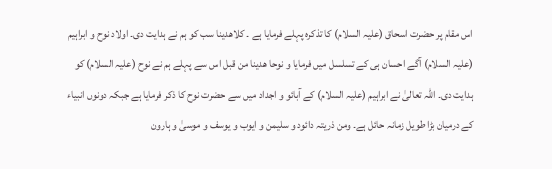اس مقام پر حضرت اسحاق (علیہ السلام) کا تذکرہ پہلے فرمایا ہے ۔ کلاھدینا سب کو ہم نے ہدایت دی۔ اولاد نوح و ابراہیم (علیہ السلام) آگے احسان ہی کے تسلسل میں فرمایا و نوحا ھدینا من قبل اس سے پہلے ہم نے نوح (علیہ السلام) کو ہدایت دی۔ اللہ تعالیٰ نے ابراہیم (علیہ السلام) کے آبائو و اجداد میں سے حضرت نوح کا ذکر فرمایا ہے جبکہ دونوں انبیاء کے درمیان بڑا طویل زمانہ حائل ہے۔ ومن ذریتہ دائود و سلیمن و ایوب و یوسف و موسیٰ و ہارون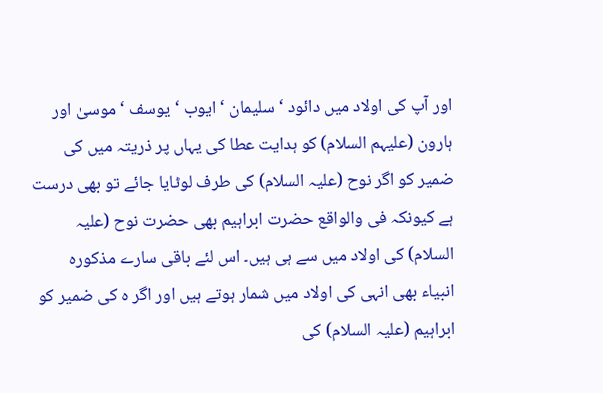اور آپ کی اولاد میں دائود ‘ سلیمان ‘ ایوب ‘ یوسف ‘ موسیٰ اور ہارون (علیہم السلام) کو ہدایت عطا کی یہاں پر ذریتہ میں کی ضمیر کو اگر نوح (علیہ السلام) کی طرف لوٹایا جائے تو بھی درست ہے کیونکہ فی والواقع حضرت ابراہیم بھی حضرت نوح (علیہ السلام) کی اولاد میں سے ہی ہیں۔ اس لئے باقی سارے مذکورہ انبیاء بھی انہی کی اولاد میں شمار ہوتے ہیں اور اگر ہ کی ضمیر کو ابراہیم (علیہ السلام) کی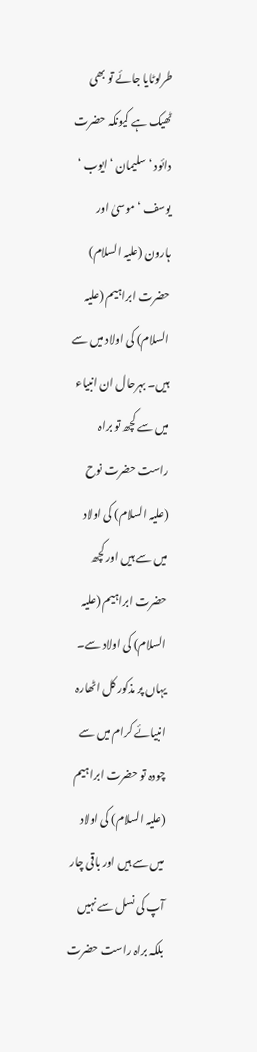طرلوٹایا جائے تو بھی ٹھیک ہے کیونکہ حضرت دائود ‘ سلیمان ‘ ایوب ‘ یوسف ‘ موسیٰ اور ہارون (علیہ السلام) حضرت ابراہیم (علیہ السلام) کی اولاد میں سے ہیں۔ بہرحال ان انبیاء میں سے کچھ تو براہ راست حضرت نوح (علیہ السلام) کی اولاد میں سے ہیں اور کچھ حضرت ابراہیم (علیہ السلام) کی اولاد سے۔ یہاں پر مذکور کل اٹھارہ انبیائے کرام میں سے چودہ تو حضرت ابراہیم (علیہ السلام) کی اولاد میں سے ہیں اور باقی چار آپ کی نسل سے نہیں بلکہ براہ راست حضرت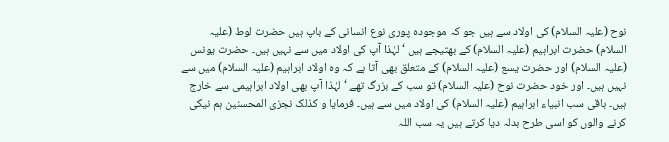نوح (علیہ السلام) کی اولاد سے ہیں جو کہ موجودہ پوری نوع انسانی کے باپ ہیں حضرت لوط (علیہ السلام) حضرت ابراہیم (علیہ السلام) کے بھتیجے ہیں ‘ لہٰذا آپ کی اولاد میں سے نہیں ہیں۔ حضرت یونس (علیہ السلام) اور حضرت یسع (علیہ السلام) کے متعلق بھی آتا ہے کہ وہ اولاد ابراہیم (علیہ السلام) میں سے نہیں ہیں۔ اور خود حضرت نوح (علیہ السلام) تو سب کے بزرگ تھے ‘ لہٰذا آپ بھی اولاد ابراہیمی سے خارج ہیں۔ باقی سب انبیاء ابراہیم (علیہ السلام) کی اولاد میں سے ہیں۔ فرمایا و کذلک نجزی المحسنین ہم نیکی کرنے والوں کو اسی طرح بدلہ دیا کرتے ہیں یہ سب اللہ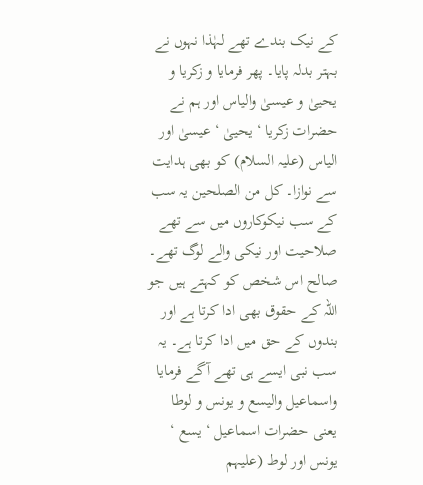کے نیک بندے تھے لہٰذا نہوں نے بہتر بدلہ پایا۔ پھر فرمایا و زکریا و یحییٰ و عیسیٰ والیاس اور ہم نے حضرات زکریا ‘ یحییٰ ‘ عیسیٰ اور الیاس (علیہ السلام) کو بھی ہدایت سے نوازا۔ کل من الصلحین یہ سب کے سب نیکوکاروں میں سے تھے صلاحیت اور نیکی والے لوگ تھے۔ صالح اس شخص کو کہتے ہیں جو اللہ کے حقوق بھی ادا کرتا ہے اور بندوں کے حق میں ادا کرتا ہے۔ یہ سب نبی ایسے ہی تھے آگے فرمایا واسماعیل والیسع و یونس و لوطا یعنی حضرات اسماعیل ‘ یسع ‘ یونس اور لوط (علیہم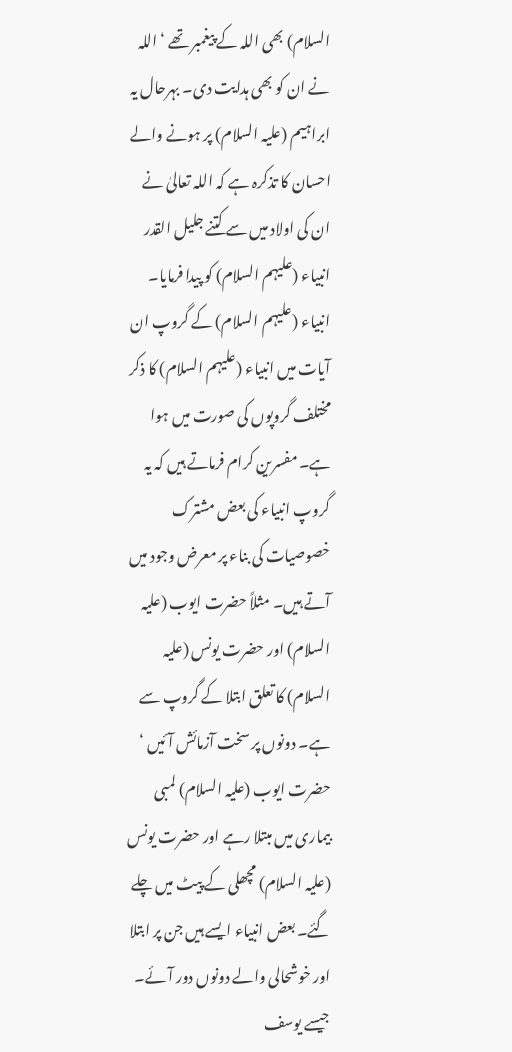السلام) بھی اللہ کے پیغمبر تھے ‘ اللہ نے ان کو بھی ہدایت دی۔ بہرحال یہ ابراہیم (علیہ السلام) پر ہونے والے احسان کا تذکرہ ہے کہ اللہ تعالیٰ نے ان کی اولاد میں سے کتنے جلیل القدر انبیاء (علیہم السلام) کو پیدا فرمایا۔ انبیاء (علیہم السلام) کے گروپ ان آیات میں انبیاء (علیہم السلام) کا ذکر مختلف گروپوں کی صورت میں ہوا ہے۔ مفسرین کرام فرماتے ہیں کہ یہ گروپ انبیاء کی بعض مشترک خصوصیات کی بناء پر معرض وجود میں آتے ہیں۔ مثلاً حضرت ایوب (علیہ السلام) اور حضرت یونس (علیہ السلام) کا تعلق ابتلا کے گروپ سے ہے۔ دونوں پر سخت آزمائش آئیں ‘ حضرت ایوب (علیہ السلام) لمبی بیماری میں مبتلا رہے اور حضرت یونس (علیہ السلام) مچھلی کے پیٹ میں چلے گئے۔ بعض انبیاء ایسے ہیں جن پر ابتلا اور خوشحالی والے دونوں دور آئے۔ جیسے یوسف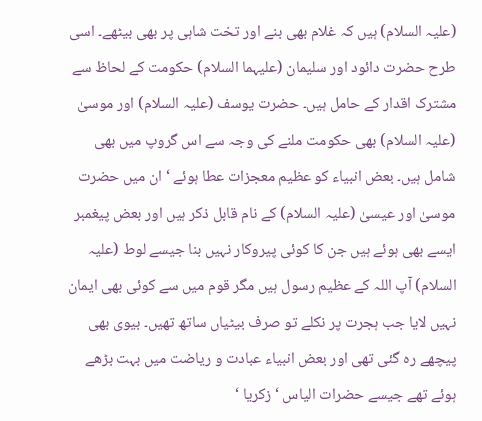(علیہ السلام) ہیں کہ غلام بھی بنے اور تخت شاہی پر بھی بیٹھے۔ اسی طرح حضرت دائود اور سلیمان (علیہما السلام) حکومت کے لحاظ سے مشترک اقدار کے حامل ہیں۔ حضرت یوسف (علیہ السلام) اور موسیٰ (علیہ السلام) بھی حکومت ملنے کی وجہ سے اس گروپ میں بھی شامل ہیں۔ بعض انبیاء کو عظیم معجزات عطا ہوئے ‘ ان میں حضرت موسیٰ اور عیسیٰ (علیہ السلام) کے نام قابل ذکر ہیں اور بعض پیغمبر ایسے بھی ہوئے ہیں جن کا کوئی پیروکار نہیں بنا جیسے لوط (علیہ السلام) آپ اللہ کے عظیم رسول ہیں مگر قوم میں سے کوئی بھی ایمان نہیں لایا جب ہجرت پر نکلے تو صرف بیٹیاں ساتھ تھیں۔ بیوی بھی پیچھے رہ گئی تھی اور بعض انبیاء عبادت و ریاضت میں بہت بڑھے ہوئے تھے جیسے حضرات الیاس ‘ زکریا ‘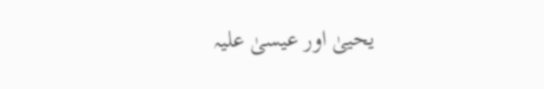یحییٰ اور عیسیٰ علیہ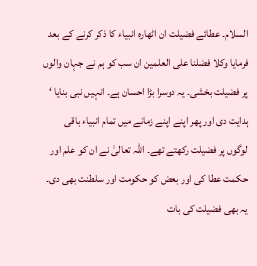السلام۔ عطائے فضیلت ان اٹھارہ انبیاء کا ذکر کرنے کے بعد فرمایا وکلا فضلنا علی العلمین ان سب کو ہم نے جہان والوں پر فضیلت بخشی۔ یہ دوسرا بڑا احسان ہے۔ انہیں نبی بنایا ‘ ہدایت دی اور پھر اپنے اپنے زمانے میں تمام انبیاء باقی لوگوں پر فضیلت رکھتے تھے۔ اللہ تعالیٰ نے ان کو علم اور حکمت عطا کی اور بعض کو حکومت اور سلطنت بھی دی۔ یہ بھی فضیلت کی بات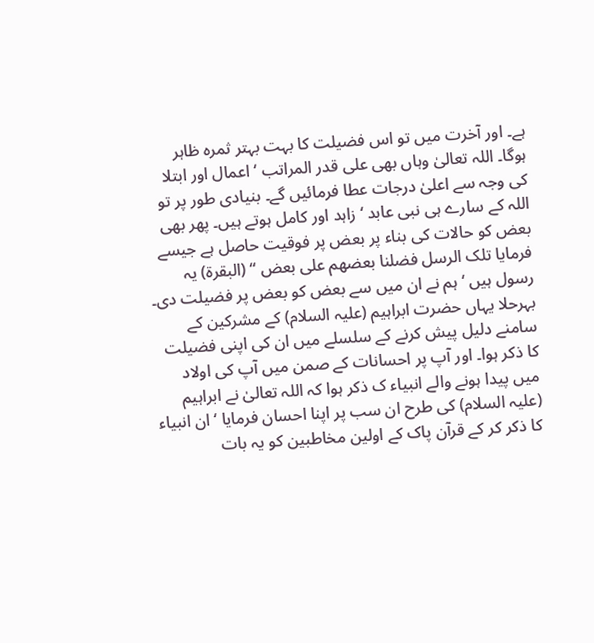ہے۔ اور آخرت میں تو اس فضیلت کا بہت بہتر ثمرہ ظاہر ہوگا۔ اللہ تعالیٰ وہاں بھی علی قدر المراتب ‘ اعمال اور ابتلا کی وجہ سے اعلیٰ درجات عطا فرمائیں گے۔ بنیادی طور پر تو اللہ کے سارے ہی نبی عابد ‘ زاہد اور کامل ہوتے ہیں۔ پھر بھی بعض کو حالات کی بناء پر بعض پر فوقیت حاصل ہے جیسے فرمایا تلک الرسل فضلنا بعضھم علی بعض “ (البقرۃ) یہ رسول ہیں ‘ ہم نے ان میں سے بعض کو بعض پر فضیلت دی۔ بہرحلا یہاں حضرت ابراہیم (علیہ السلام) کے مشرکین کے سامنے دلیل پیش کرنے کے سلسلے میں ان کی اپنی فضیلت کا ذکر ہوا۔ اور آپ پر احسانات کے صمن میں آپ کی اولاد میں پیدا ہونے والے انبیاء ک ذکر ہوا کہ اللہ تعالیٰ نے ابراہیم (علیہ السلام) کی طرح ان سب پر اپنا احسان فرمایا ‘ ان انبیاء کا ذکر کر کے قرآن پاک کے اولین مخاطبین کو یہ بات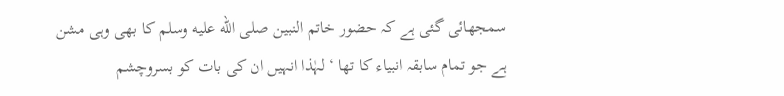سمجھائی گئی ہے کہ حضور خاتم النبین صلى الله عليه وسلم کا بھی وہی مشن ہے جو تمام سابقہ انبیاء کا تھا ‘ لہٰذا انہیں ان کی بات کو بسروچشم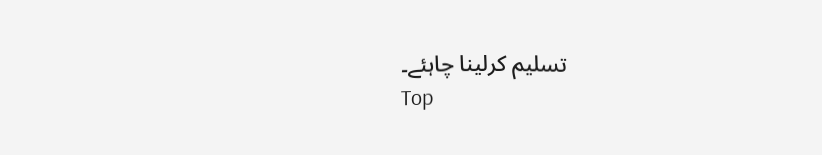تسلیم کرلینا چاہئے۔
Top